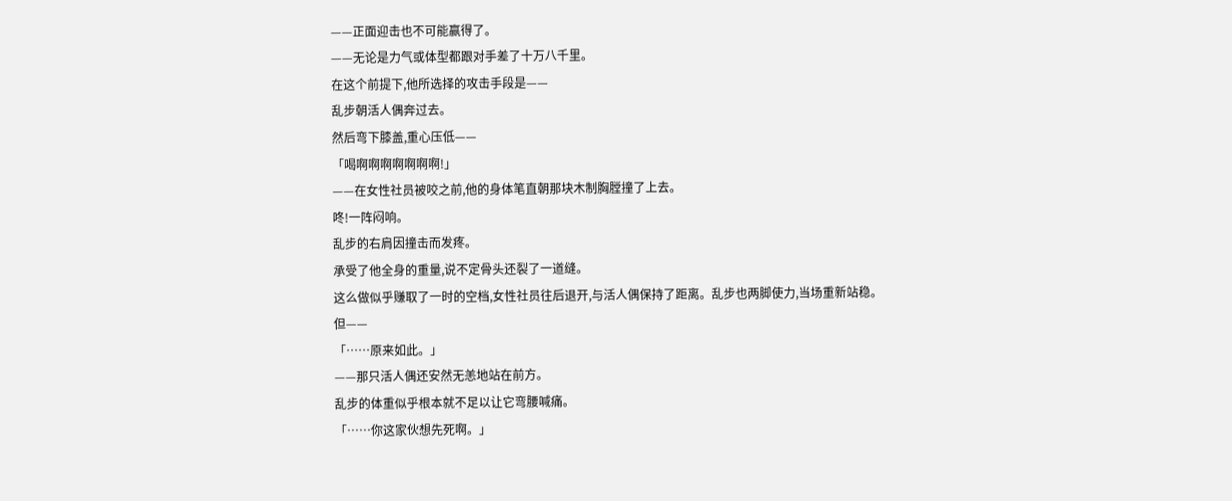——正面迎击也不可能赢得了。
——无论是力气或体型都跟对手差了十万八千里。
在这个前提下,他所选择的攻击手段是——
乱步朝活人偶奔过去。
然后弯下膝盖,重心压低——
「喝啊啊啊啊啊啊啊!」
——在女性社员被咬之前,他的身体笔直朝那块木制胸膛撞了上去。
咚!一阵闷响。
乱步的右肩因撞击而发疼。
承受了他全身的重量,说不定骨头还裂了一道缝。
这么做似乎赚取了一时的空档,女性社员往后退开,与活人偶保持了距离。乱步也两脚使力,当场重新站稳。
但——
「……原来如此。」
——那只活人偶还安然无恙地站在前方。
乱步的体重似乎根本就不足以让它弯腰喊痛。
「……你这家伙想先死啊。」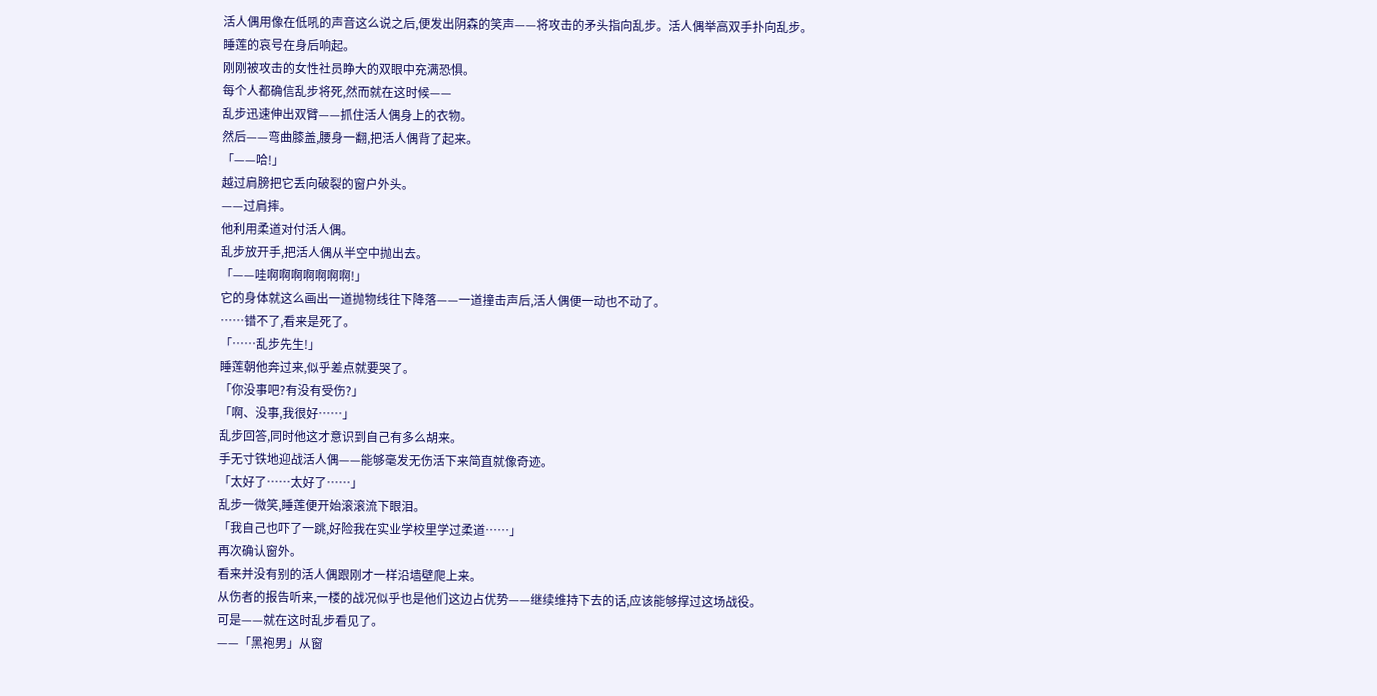活人偶用像在低吼的声音这么说之后,便发出阴森的笑声——将攻击的矛头指向乱步。活人偶举高双手扑向乱步。
睡莲的哀号在身后响起。
刚刚被攻击的女性社员睁大的双眼中充满恐惧。
每个人都确信乱步将死,然而就在这时候——
乱步迅速伸出双臂——抓住活人偶身上的衣物。
然后——弯曲膝盖,腰身一翻,把活人偶背了起来。
「——哈!」
越过肩膀把它丢向破裂的窗户外头。
——过肩摔。
他利用柔道对付活人偶。
乱步放开手,把活人偶从半空中抛出去。
「——哇啊啊啊啊啊啊啊!」
它的身体就这么画出一道抛物线往下降落——一道撞击声后,活人偶便一动也不动了。
……错不了,看来是死了。
「……乱步先生!」
睡莲朝他奔过来,似乎差点就要哭了。
「你没事吧?有没有受伤?」
「啊、没事,我很好……」
乱步回答,同时他这才意识到自己有多么胡来。
手无寸铁地迎战活人偶——能够毫发无伤活下来简直就像奇迹。
「太好了……太好了……」
乱步一微笑,睡莲便开始滚滚流下眼泪。
「我自己也吓了一跳,好险我在实业学校里学过柔道……」
再次确认窗外。
看来并没有别的活人偶跟刚才一样沿墙壁爬上来。
从伤者的报告听来,一楼的战况似乎也是他们这边占优势——继续维持下去的话,应该能够撑过这场战役。
可是——就在这时乱步看见了。
——「黑袍男」从窗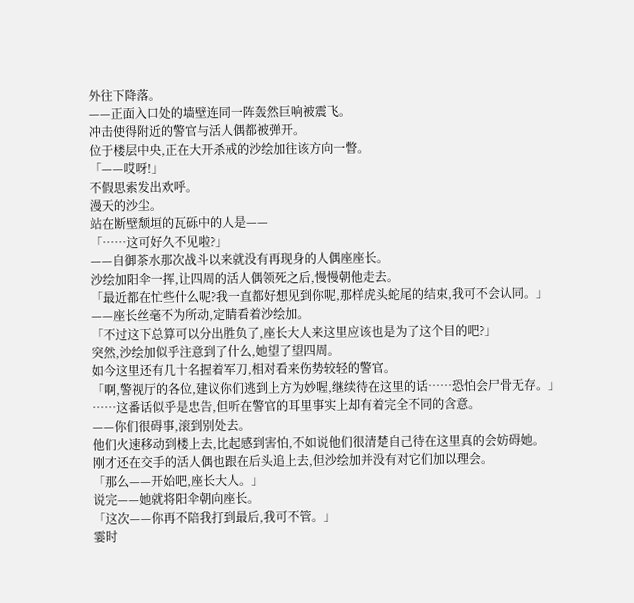外往下降落。
——正面入口处的墙壁连同一阵轰然巨响被震飞。
冲击使得附近的警官与活人偶都被弹开。
位于楼层中央,正在大开杀戒的沙绘加往该方向一瞥。
「——哎呀!」
不假思索发出欢呼。
漫天的沙尘。
站在断壁颓垣的瓦砾中的人是——
「……这可好久不见啦?」
——自御茶水那次战斗以来就没有再现身的人偶座座长。
沙绘加阳伞一挥,让四周的活人偶领死之后,慢慢朝他走去。
「最近都在忙些什么呢?我一直都好想见到你呢,那样虎头蛇尾的结束,我可不会认同。」
——座长丝毫不为所动,定睛看着沙绘加。
「不过这下总算可以分出胜负了,座长大人来这里应该也是为了这个目的吧?」
突然,沙绘加似乎注意到了什么,她望了望四周。
如今这里还有几十名握着军刀,相对看来伤势较轻的警官。
「啊,警视厅的各位,建议你们逃到上方为妙喔,继续待在这里的话……恐怕会尸骨无存。」
……这番话似乎是忠告,但听在警官的耳里事实上却有着完全不同的含意。
——你们很碍事,滚到别处去。
他们火速移动到楼上去,比起感到害怕,不如说他们很清楚自己待在这里真的会妨碍她。
刚才还在交手的活人偶也跟在后头追上去,但沙绘加并没有对它们加以理会。
「那么——开始吧,座长大人。」
说完——她就将阳伞朝向座长。
「这次——你再不陪我打到最后,我可不管。」
霎时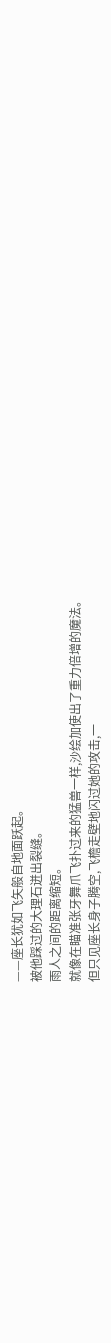——座长犹如飞矢般自地面跃起。
被他踩过的大理石迸出裂缝。
雨人之间的距离缩短。
就像在瞄准张牙舞爪飞扑过来的猛兽一样,沙绘加使出了重力倍增的魔法。
但只见座长身子腾空,飞檐走壁地闪过她的攻击,一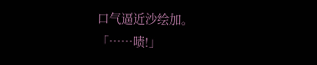口气逼近沙绘加。
「……啧!」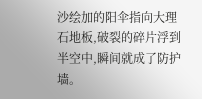沙绘加的阳伞指向大理石地板,破裂的碎片浮到半空中,瞬间就成了防护墙。